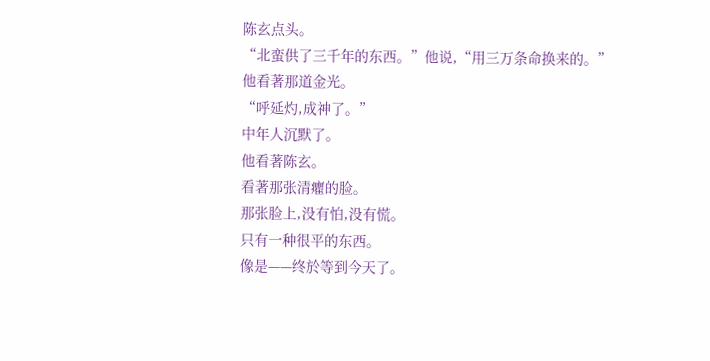陈玄点头。
“北蛮供了三千年的东西。”他说,“用三万条命换来的。”
他看著那道金光。
“呼延灼,成神了。”
中年人沉默了。
他看著陈玄。
看著那张清癯的脸。
那张脸上,没有怕,没有慌。
只有一种很平的东西。
像是——终於等到今天了。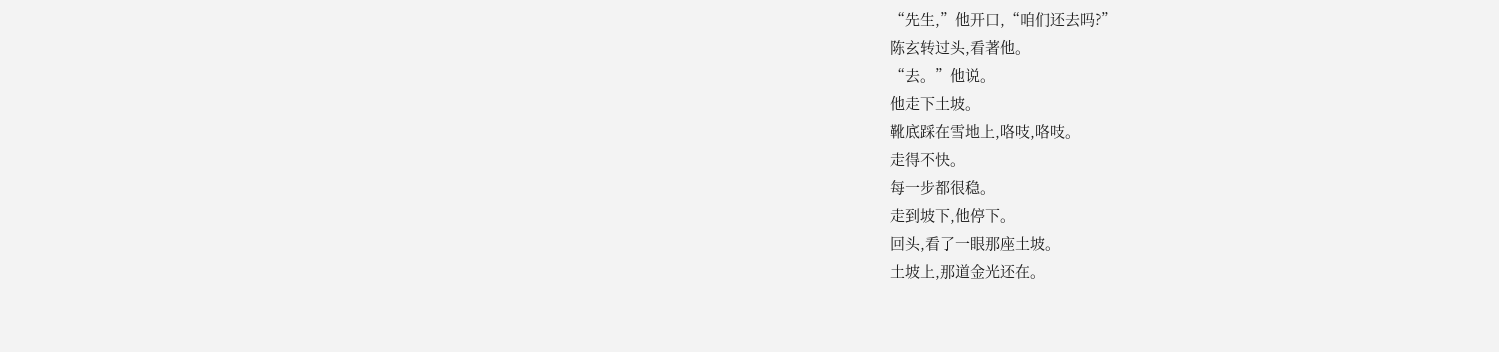“先生,”他开口,“咱们还去吗?”
陈玄转过头,看著他。
“去。”他说。
他走下土坡。
靴底踩在雪地上,咯吱,咯吱。
走得不快。
每一步都很稳。
走到坡下,他停下。
回头,看了一眼那座土坡。
土坡上,那道金光还在。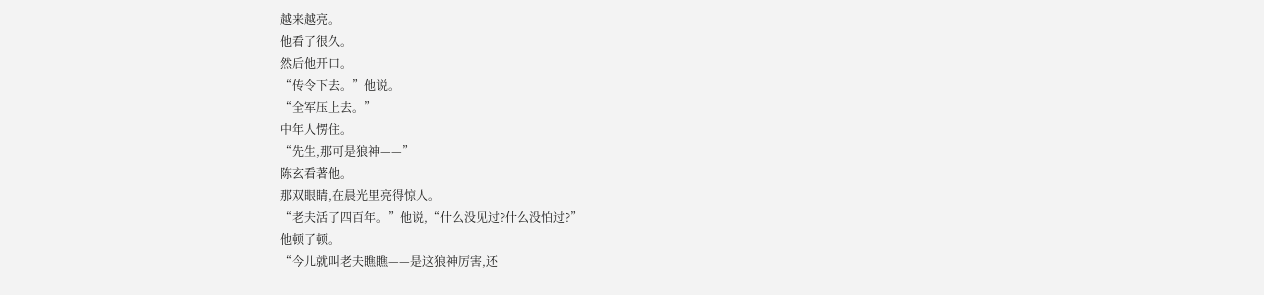越来越亮。
他看了很久。
然后他开口。
“传令下去。”他说。
“全军压上去。”
中年人愣住。
“先生,那可是狼神——”
陈玄看著他。
那双眼睛,在晨光里亮得惊人。
“老夫活了四百年。”他说,“什么没见过?什么没怕过?”
他顿了顿。
“今儿就叫老夫瞧瞧——是这狼神厉害,还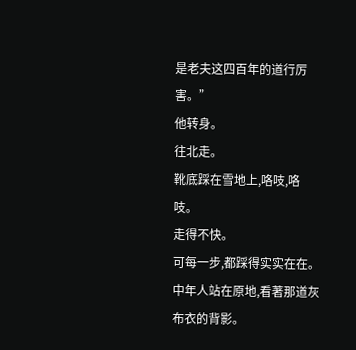是老夫这四百年的道行厉害。”
他转身。
往北走。
靴底踩在雪地上,咯吱,咯吱。
走得不快。
可每一步,都踩得实实在在。
中年人站在原地,看著那道灰布衣的背影。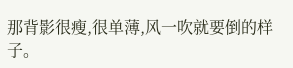那背影很瘦,很单薄,风一吹就要倒的样子。